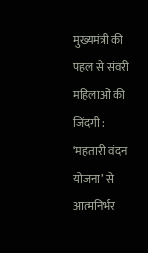मुख्यमंत्री की पहल से संवरी महिलाओं की जिंदगी : ‘महतारी वंदन योजना’ से आत्मनिर्भर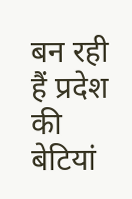बन रही हैं प्रदेश की बेटियां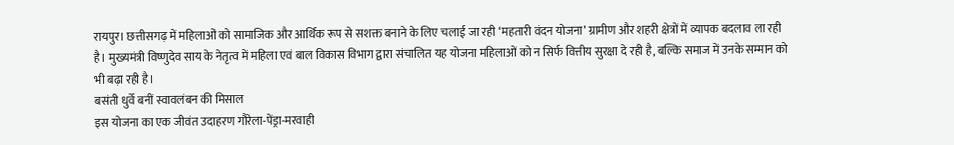रायपुर। छत्तीसगढ़ में महिलाओं को सामाजिक और आर्थिक रूप से सशक्त बनाने के लिए चलाई जा रही ‘महतारी वंदन योजना’ ग्रामीण और शहरी क्षेत्रों में व्यापक बदलाव ला रही है। मुख्यमंत्री विष्णुदेव साय के नेतृत्व में महिला एवं बाल विकास विभाग द्वारा संचालित यह योजना महिलाओं को न सिर्फ वित्तीय सुरक्षा दे रही है, बल्कि समाज में उनके सम्मान को भी बढ़ा रही है।
बसंती धुर्वे बनीं स्वावलंबन की मिसाल
इस योजना का एक जीवंत उदाहरण गौरेला-पेंड्रा-मरवाही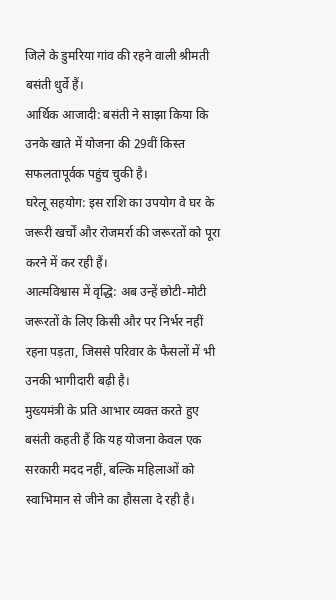जिले के डुमरिया गांव की रहने वाली श्रीमती बसंती धुर्वे हैं।
आर्थिक आजादी: बसंती ने साझा किया कि उनके खाते में योजना की 29वीं किस्त सफलतापूर्वक पहुंच चुकी है।
घरेलू सहयोग: इस राशि का उपयोग वे घर के जरूरी खर्चों और रोजमर्रा की जरूरतों को पूरा करने में कर रही हैं।
आत्मविश्वास में वृद्धि: अब उन्हें छोटी-मोटी जरूरतों के लिए किसी और पर निर्भर नहीं रहना पड़ता, जिससे परिवार के फैसलों में भी उनकी भागीदारी बढ़ी है।
मुख्यमंत्री के प्रति आभार व्यक्त करते हुए बसंती कहती हैं कि यह योजना केवल एक सरकारी मदद नहीं, बल्कि महिलाओं को स्वाभिमान से जीने का हौसला दे रही है।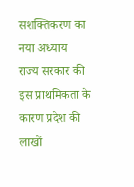सशक्तिकरण का नया अध्याय
राज्य सरकार की इस प्राथमिकता के कारण प्रदेश की लाखों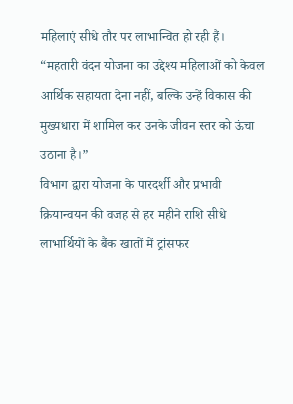महिलाएं सीधे तौर पर लाभान्वित हो रही हैं।
“महतारी वंदन योजना का उद्देश्य महिलाओं को केवल आर्थिक सहायता देना नहीं, बल्कि उन्हें विकास की मुख्यधारा में शामिल कर उनके जीवन स्तर को ऊंचा उठाना है।”
विभाग द्वारा योजना के पारदर्शी और प्रभावी क्रियान्वयन की वजह से हर महीने राशि सीधे लाभार्थियों के बैंक खातों में ट्रांसफर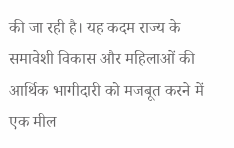की जा रही है। यह कदम राज्य के समावेशी विकास और महिलाओं की आर्थिक भागीदारी को मजबूत करने में एक मील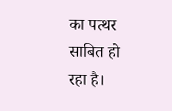का पत्थर साबित हो रहा है।